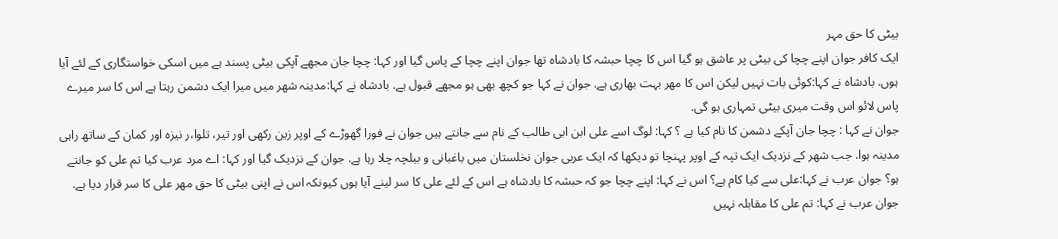بیٹی کا حق مہر
ایک کافر جوان اپنے چچا کی بیٹی پر عاشق ہو گیا اس کا چچا حبشہ کا بادشاہ تها جوان اپنے چچا کے پاس گیا اور کہا: چچا جان مجهے آپکی بیٹی پسند ہے میں اسکی خواستگاری کے لئے آیا ہوں. بادشاہ نے کہا:کوئی بات نہیں لیکن اس کا مهر بہت بهاری ہے. جوان نے کہا جو کچھ بھی ہو مجهے قبول ہے. بادشاہ نے کہا:مدینہ شهر میں میرا ایک دشمن رہتا ہے اس کا سر میرے پاس لائو اس وقت میری بیٹی تمہاری ہو گی.
جوان نے کہا : چچا جان آپکے دشمن کا نام کیا ہے ؟ کہا: لوگ اسے علی ابن ابی طالب کے نام سے جانتے ہیں جوان نے فورا گهوڑے کے اوپر زین رکهی اور تیر، تلوا،ر نیزہ اور کمان کے ساتھ راہی
مدینہ ہوا. جب شهر کے نزدیک ایک تپہ کے اوپر پہنچا تو دیکها کہ ایک عربی جوان نخلستان میں باغبانی و بیلچہ چلا رہا ہے. جوان کے نزدیک گیا اور کہا: اے مرد عرب کیا تم علی کو جانتے ہو؟ جوان عرب نے کہا:علی سے کیا کام ہے؟ اس نے کہا: اپنے چچا جو کہ حبشہ کا بادشاہ ہے اس کے لئے علی کا سر لینے آیا ہوں کیونکہ اس نے اپنی بیٹی کا حق مهر علی کا سر قرار دیا ہے. جوان عرب نے کہا: تم علی کا مقابلہ نہیں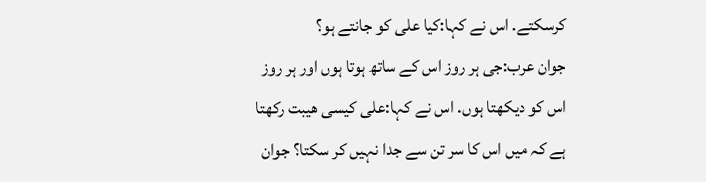کرسکتے. اس نے کہا:کیا علی کو جانتے ہو؟
جوان عرب:جی ہر روز اس کے ساتھ ہوتا ہوں اور ہر روز اس کو دیکهتا ہوں. اس نے کہا:علی کیسی هیبت رکهتا ہے کہ میں اس کا سر تن سے جدا نہیں کر سکتا؟ جوان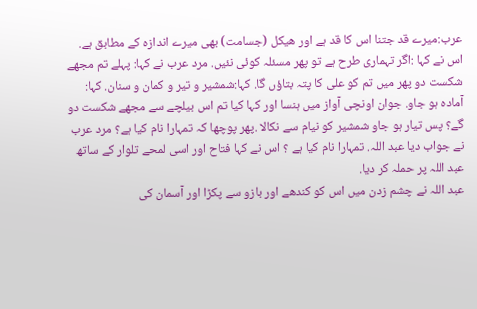عرب:میرے قد جتنا اس کا قد ہے اور هیکل (جسامت) بهی میرے اندازہ کے مطابق ہے. اس نے کہا :اگر تہماری طرح ہے تو پهر مسئلہ کوئی نئیں. مرد عرب نے کہا: پہلے تم مجهے شکست دو پهر میں تم کو علی کا پتہ بتاؤں گا. کہا:شمشیر و تیر و کمان و سنان. کہا: آمادہ ہو جاو. جوان اونچی آواز میں ہنسا اور کہا کیا تم اس بیلچے سے مجهے شکست دو گے؟ پس تیار ہو جاو شمشیر کو نیام سے نکالا .پهر پوچها کہ تمہارا نام کیا ہے؟ مرد عرب نے جواب دیا عبد اللہ. تمہارا نام کیا ہے ؟ اس نے کہا فتاح اور اسی لمحے تلوار کے ساتھ عبد اللہ پر حملہ کر دیا.
عبد اللہ نے چشم زدن میں اس کو کندهے اور بازو سے پکڑا اور آسمان کی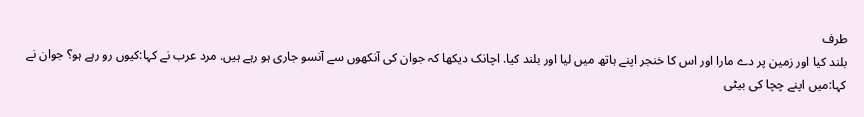طرف
بلند کیا اور زمین پر دے مارا اور اس کا خنجر اپنے ہاتھ میں لیا اور بلند کیا. اچانک دیکها کہ جوان کی آنکھوں سے آنسو جاری ہو رہے ہیں. مرد عرب نے کہا:کیوں رو رہے ہو؟ جوان نے کہا:میں اپنے چچا کی بیٹی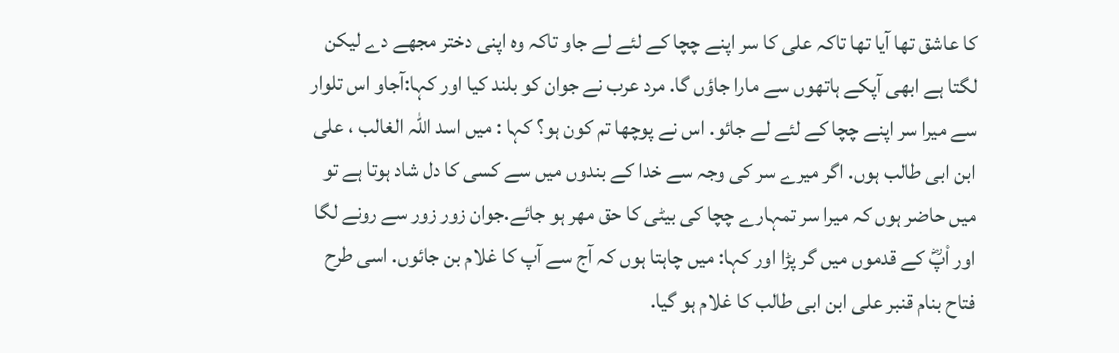کا عاشق تها آیا تها تاکہ علی کا سر اپنے چچا کے لئے لے جاو تاکہ وہ اپنی دختر مجهے دے لیکن لگتا ہے ابهی آپکے ہاتھوں سے مارا جاؤں گا. مرد عرب نے جوان کو بلند کیا اور کہا:آجاو اس تلوار سے میرا سر اپنے چچا کے لئے لے جائو. اس نے پوچھا تم کون ہو؟ کہا : میں اسد اللہ الغالب ، على ابن ابی طالب ہوں. اگر میرے سر کی وجہ سے خدا کے بندوں میں سے کسی کا دل شاد ہوتا ہے تو میں حاضر ہوں کہ میرا سر تمہارے چچا کی بیٹی کا حق مهر ہو جائے.جوان زور زور سے رونے لگا اور اْپؓ کے قدموں میں گر پڑا اور کہا: میں چاہتا ہوں کہ آج سے آپ کا غلام بن جائوں. اسی طرح فتاح بنام قنبر علی ابن ابی طالب کا غلام ہو گیا.